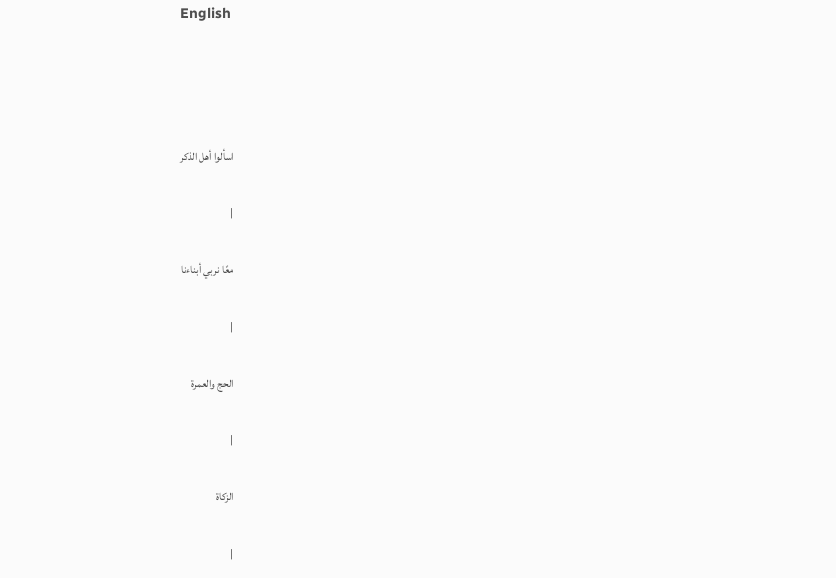English




اسألوا أهل الذكر

|

معًا نربي أبناءنا

|

الحج والعمرة

|

الزكاة

|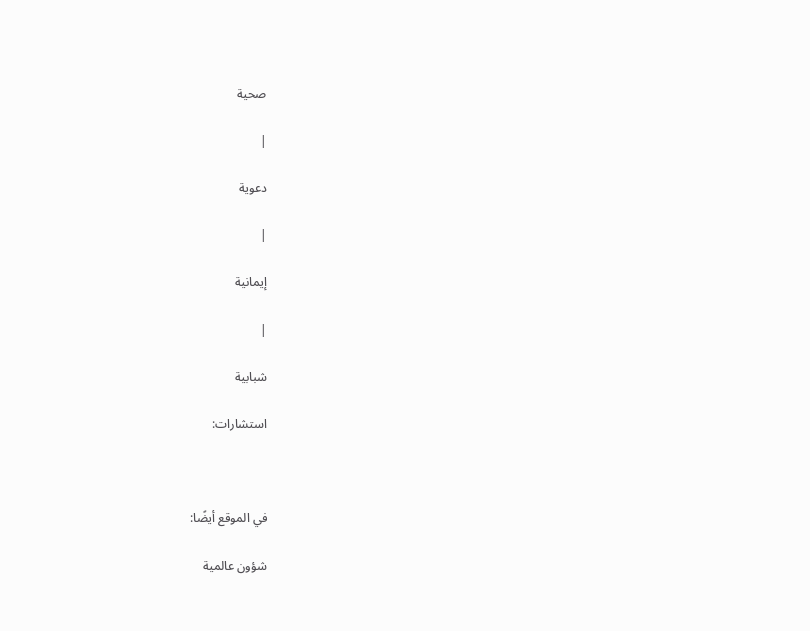صحية

|

دعوية

|

إيمانية

|

شبابية

استشارات:



في الموقع أيضًا:

شؤون عالمية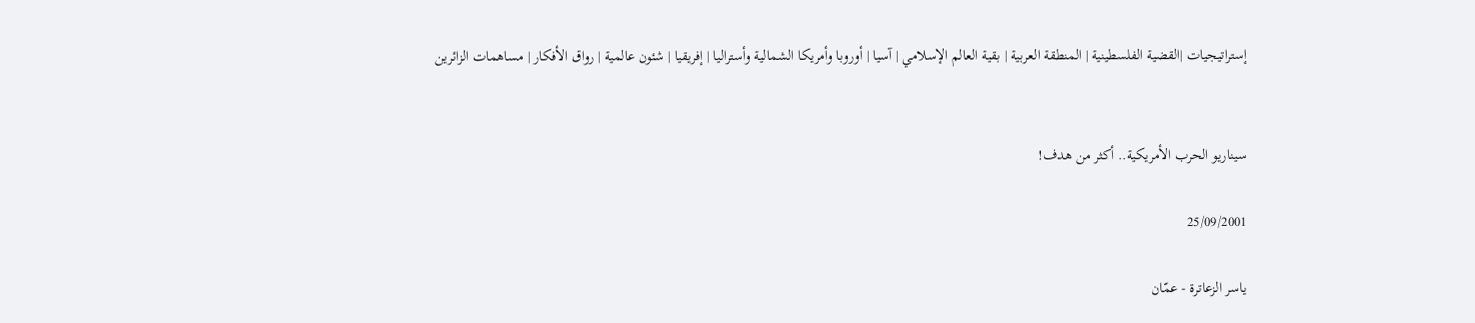إستراتيجيات |القضية الفلسطينية | المنطقة العربية | بقية العالم الإسلامي | آسيا | أوروبا وأمريكا الشمالية وأستراليا | إفريقيا | شئون عالمية | رواق الأفكار | مساهمات الزائرين


سيناريو الحرب الأمريكية.. أكثر من هدف!

25/09/2001

ياسر الزعاترة - عمّان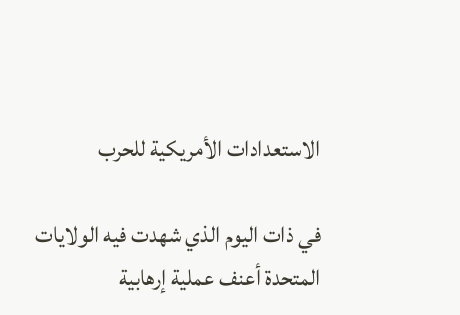الاستعدادات الأمريكية للحرب

في ذات اليوم الذي شهدت فيه الولايات المتحدة أعنف عملية إرهابية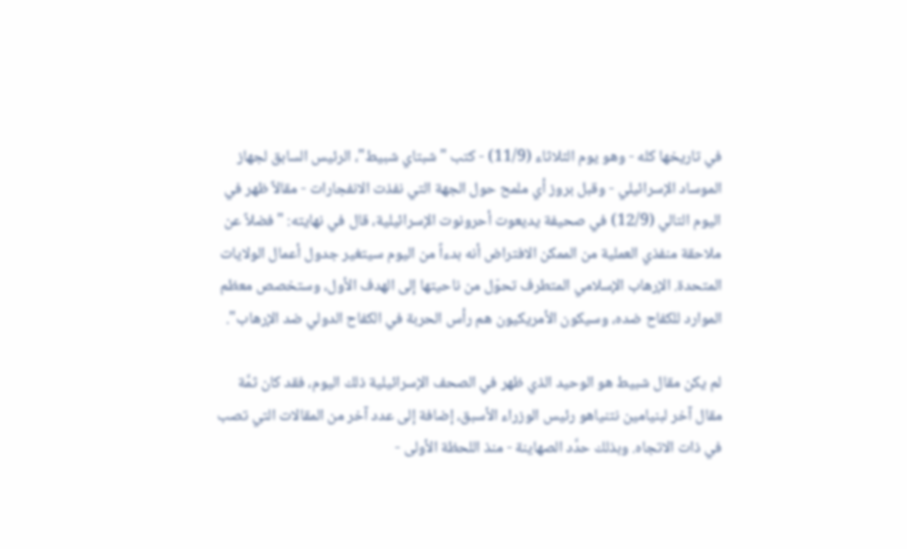في تاريخها كله - وهو يوم الثلاثاء (11/9) - كتب "شبتاي شبيط"، الرئيس السابق لجهاز الموساد الإسرائيلي - وقبل بروز أي ملمح حول الجهة التي نفذت الانفجارات - مقالاً ظهر في اليوم التالي (12/9) في صحيفة يديعوت أحرونوت الإسرائيلية، قال في نهايته: "فضلاً عن ملاحقة منفذي العملية من الممكن الافتراض أنه بدءاً من اليوم سيتغير جدول أعمال الولايات المتحدة. الإرهاب الإسلامي المتطرف تحوّل من ناحيتها إلى الهدف الأول، وستخصص معظم الموارد للكفاح ضده، وسيكون الأمريكيون هم رأس الحربة في الكفاح الدولي ضد الإرهاب".

لم يكن مقال شبيط هو الوحيد الذي ظهر في الصحف الإسرائيلية ذلك اليوم، فقد كان ثمَّة مقال آخر لبنيامين نتنياهو رئيس الوزراء الأسبق، إضافة إلى عدد آخر من المقالات التي تصب في ذات الاتجاه. وبذلك حدَّد الصهاينة - منذ اللحظة الأولى -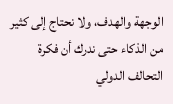الوجهة والهدف، ولا نحتاج إلى كثير من الذكاء حتى ندرك أن فكرة التحالف الدولي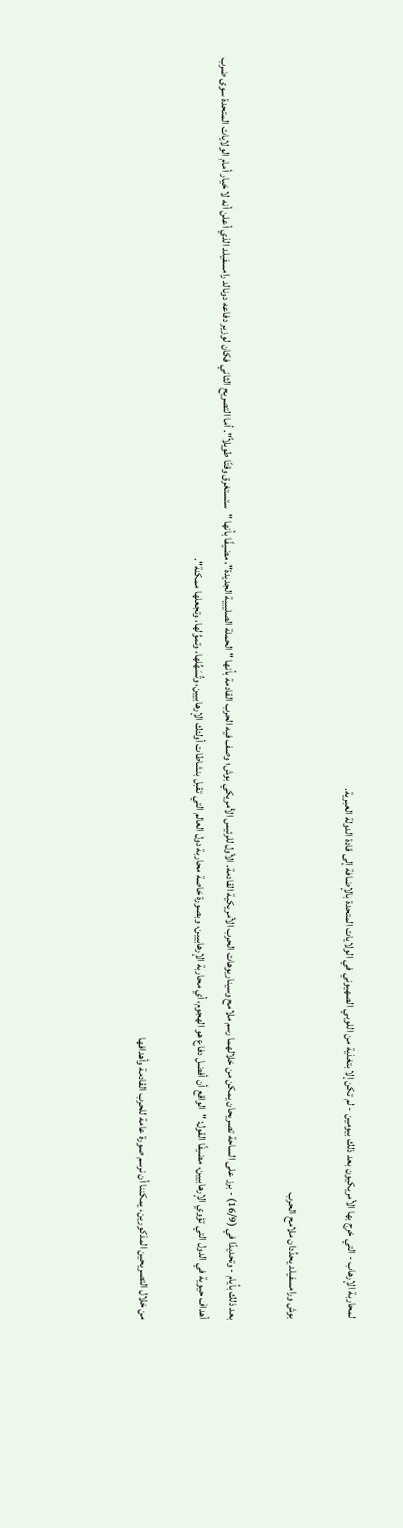لمحاربة الإرهاب - التي خرج بها الأمريكيون بعد ذلك بيومين - لم تكن إلا بتغذية من اللوبي الصهيوني في الولايات المتحدة بالإضافة إلى قادة الدولة العبرية.

بوش ورامسفيلد يحدِّدان ملامح الحرب

بعد ذلك بأيام - وتحديدًا في (16/9) - برز على الساحة تصريحان يمكن من خلالهما رسم ملامح وسيناريوهات الحرب الأمريكية القادمة. الأول للرئيس الأمريكي بوش؛ وصف فيه الحرب القادمة بأنها "الحملة الصليبية الجديدة"، مضيفًا بأنها "ستستغرق وقتًا طويلاً". أما التصريح الثاني فكان لوزير دفاعه دونالد رامسفيلد الذي أعلن أنه لا خيار أمام الولايات المتحدة سوى ضرب أهداف حيوية في الدول التي تؤوي الإرهابيين، مضيفًا القول: "الواقع أن أفضل دفاع هو الهجوم، أي محاربة الإرهابيين، وبصورة خاصة محاربة دول العالم التي تقبل بنشاطات أولئك الإرهابيين، وتُسَهِّلها، وتموِّلها، وتجعلها ممكنة".

من خلال التصريحين المذكورين، يمكننا أن نرسم صورة عامة للحرب القادمة وأهدافها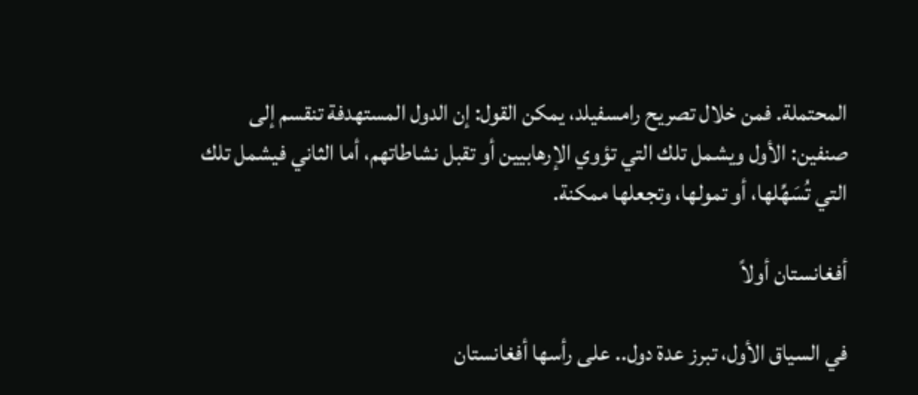المحتملة. فمن خلال تصريح رامسفيلد، يمكن القول: إن الدول المستهدفة تنقسم إلى صنفين: الأول ويشمل تلك التي تؤوي الإرهابيين أو تقبل نشاطاتهم، أما الثاني فيشمل تلك التي تُسَهِّلها، أو تمولها، وتجعلها ممكنة.

أفغانستان أولاً

في السياق الأول، تبرز عدة دول.. على رأسها أفغانستان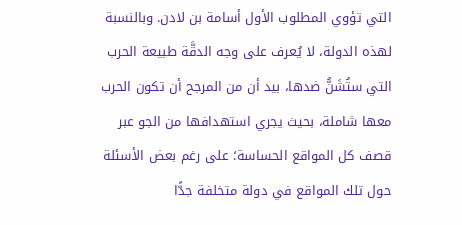التي تؤوي المطلوب الأول أسامة بن لادن. وبالنسبة لهذه الدولة، لا يُعرف على وجه الدقَّة طبيعة الحرب التي ستُشَنُّ ضدها، بيد أن من المرجح أن تكون الحرب معها شاملة، بحيث يجري استهدافها من الجو عبر قصف كل المواقع الحساسة؛ على رغم بعض الأسئلة حول تلك المواقع في دولة متخلفة جدًّا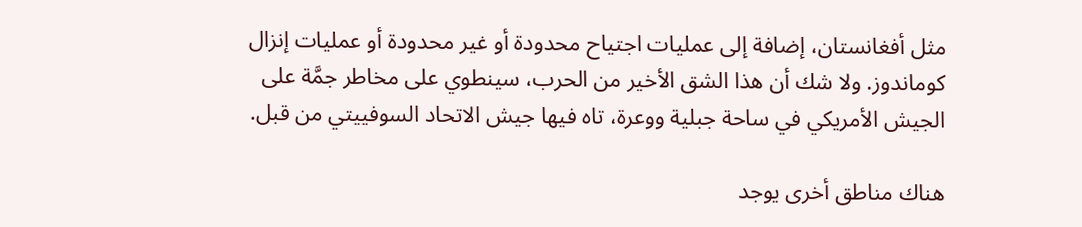مثل أفغانستان، إضافة إلى عمليات اجتياح محدودة أو غير محدودة أو عمليات إنزال كوماندوز. ولا شك أن هذا الشق الأخير من الحرب، سينطوي على مخاطر جمَّة على الجيش الأمريكي في ساحة جبلية ووعرة، تاه فيها جيش الاتحاد السوفييتي من قبل.

هناك مناطق أخرى يوجد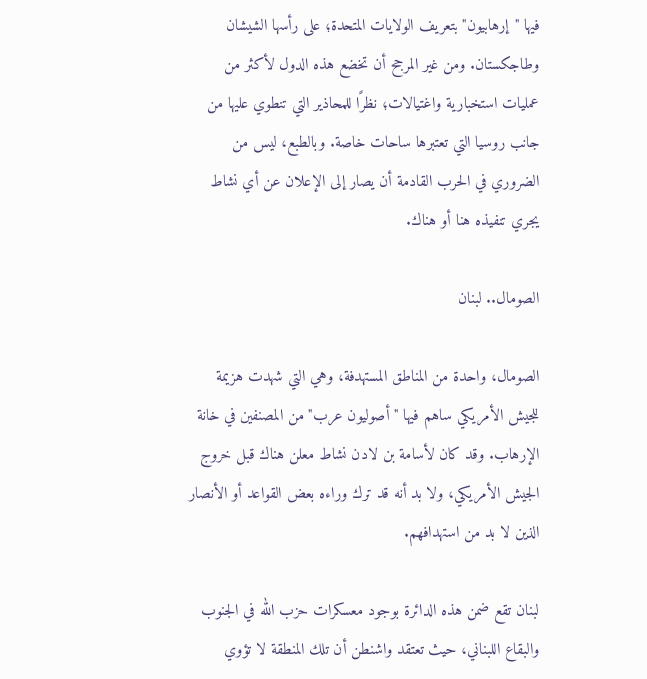فيها "إرهابيون" بتعريف الولايات المتحدة؛ على رأسها الشيشان وطاجكستان. ومن غير المرجح أن تخضع هذه الدول لأكثر من عمليات استخبارية واغتيالات؛ نظرًا للمحاذير التي تنطوي عليها من جانب روسيا التي تعتبرها ساحات خاصة. وبالطبع، ليس من الضروري في الحرب القادمة أن يصار إلى الإعلان عن أي نشاط يجري تنفيذه هنا أو هناك.

الصومال.. لبنان

الصومال، واحدة من المناطق المستهدفة، وهي التي شهدت هزيمة للجيش الأمريكي ساهم فيها "أصوليون عرب" من المصنفين في خانة الإرهاب. وقد كان لأسامة بن لادن نشاط معلن هناك قبل خروج الجيش الأمريكي، ولا بد أنه قد ترك وراءه بعض القواعد أو الأنصار الذين لا بد من استهدافهم.

لبنان تقع ضمن هذه الدائرة بوجود معسكرات حزب الله في الجنوب والبقاع اللبناني، حيث تعتقد واشنطن أن تلك المنطقة لا تؤوي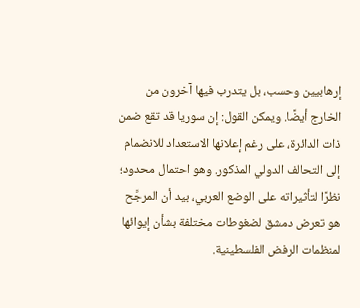إرهابيين وحسب، بل يتدرب فيها آخرون من الخارج أيضًا. ويمكن القول: إن سوريا قد تقع ضمن ذات الدائرة، على رغم إعلانها الاستعداد للانضمام إلى التحالف الدولي المذكور. وهو احتمال محدود؛ نظرًا لتأثيراته على الوضع العربي، بيد أن المرجَّح هو تعرض دمشق لضغوطات مختلفة بشأن إيوائها لمنظمات الرفض الفلسطينية.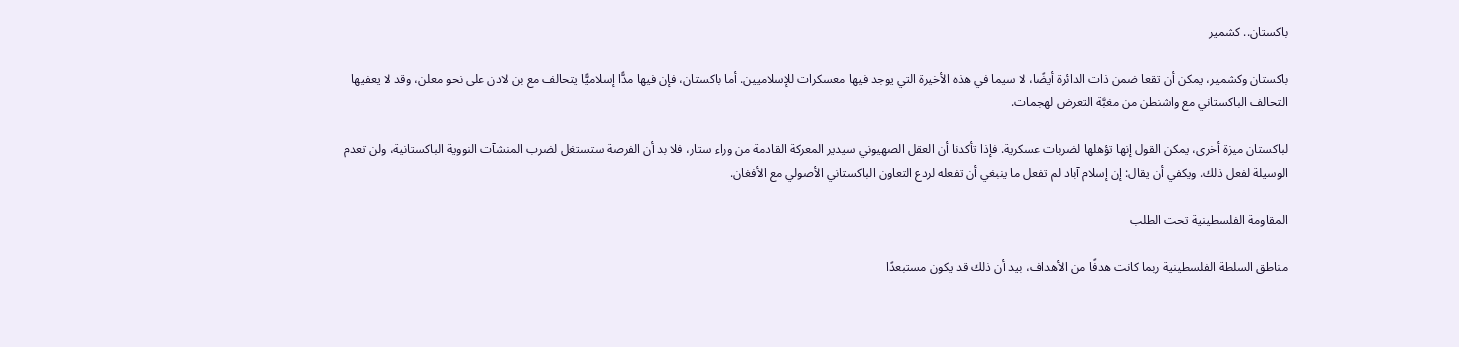باكستان.. كشمير

باكستان وكشمير، يمكن أن تقعا ضمن ذات الدائرة أيضًا، لا سيما في هذه الأخيرة التي يوجد فيها معسكرات للإسلاميين. أما باكستان، فإن فيها مدًّا إسلاميًّا يتحالف مع بن لادن على نحو معلن، وقد لا يعفيها التحالف الباكستاني مع واشنطن من مغبَّة التعرض لهجمات.

لباكستان ميزة أخرى، يمكن القول إنها تؤهلها لضربات عسكرية. فإذا تأكدنا أن العقل الصهيوني سيدير المعركة القادمة من وراء ستار، فلا بد أن الفرصة ستستغل لضرب المنشآت النووية الباكستانية، ولن تعدم الوسيلة لفعل ذلك. ويكفي أن يقال: إن إسلام آباد لم تفعل ما ينبغي أن تفعله لردع التعاون الباكستاني الأصولي مع الأفغان.

المقاومة الفلسطينية تحت الطلب

مناطق السلطة الفلسطينية ربما كانت هدفًا من الأهداف، بيد أن ذلك قد يكون مستبعدًا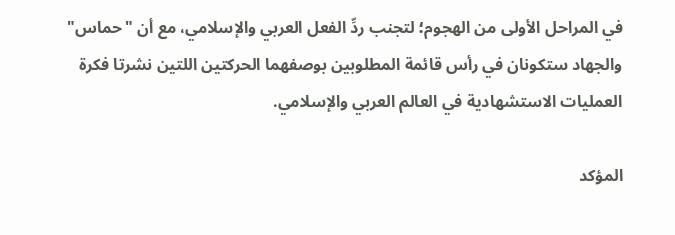في المراحل الأولى من الهجوم؛ لتجنب ردِّ الفعل العربي والإسلامي، مع أن "حماس" والجهاد ستكونان في رأس قائمة المطلوبين بوصفهما الحركتين اللتين نشرتا فكرة العمليات الاستشهادية في العالم العربي والإسلامي.

المؤكد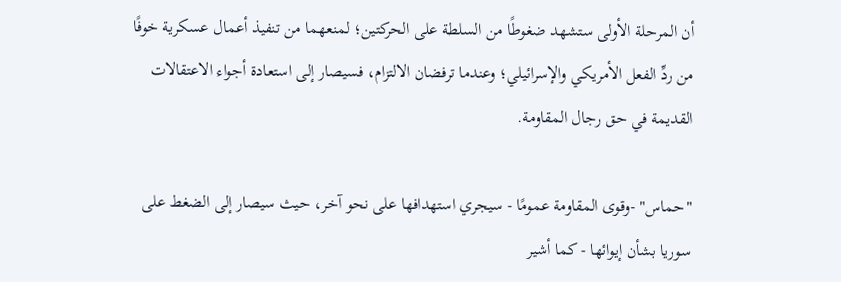أن المرحلة الأولى ستشهد ضغوطًا من السلطة على الحركتين؛ لمنعهما من تنفيذ أعمال عسكرية خوفًا من ردِّ الفعل الأمريكي والإسرائيلي؛ وعندما ترفضان الالتزام، فسيصار إلى استعادة أجواء الاعتقالات القديمة في حق رجال المقاومة.

"حماس" -وقوى المقاومة عمومًا - سيجري استهدافها على نحو آخر، حيث سيصار إلى الضغط على سوريا بشأن إيوائها - كما أشير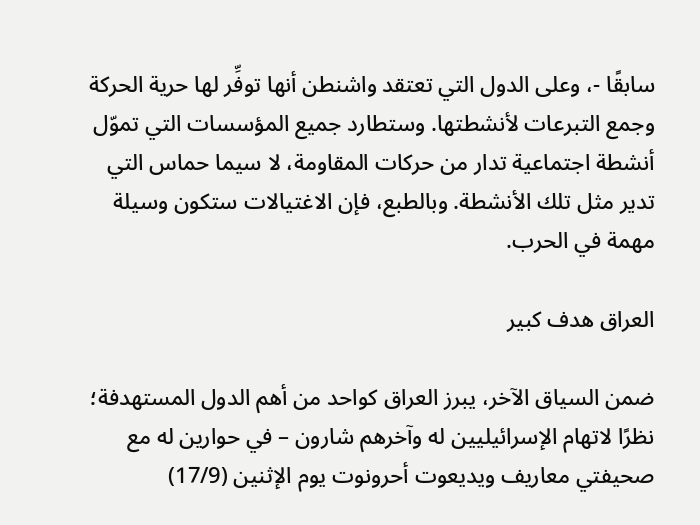سابقًا -، وعلى الدول التي تعتقد واشنطن أنها توفِّر لها حرية الحركة وجمع التبرعات لأنشطتها. وستطارد جميع المؤسسات التي تموّل أنشطة اجتماعية تدار من حركات المقاومة، لا سيما حماس التي تدير مثل تلك الأنشطة. وبالطبع، فإن الاغتيالات ستكون وسيلة مهمة في الحرب.

العراق هدف كبير

ضمن السياق الآخر، يبرز العراق كواحد من أهم الدول المستهدفة؛ نظرًا لاتهام الإسرائيليين له وآخرهم شارون – في حوارين له مع صحيفتي معاريف ويديعوت أحرونوت يوم الإثنين (17/9)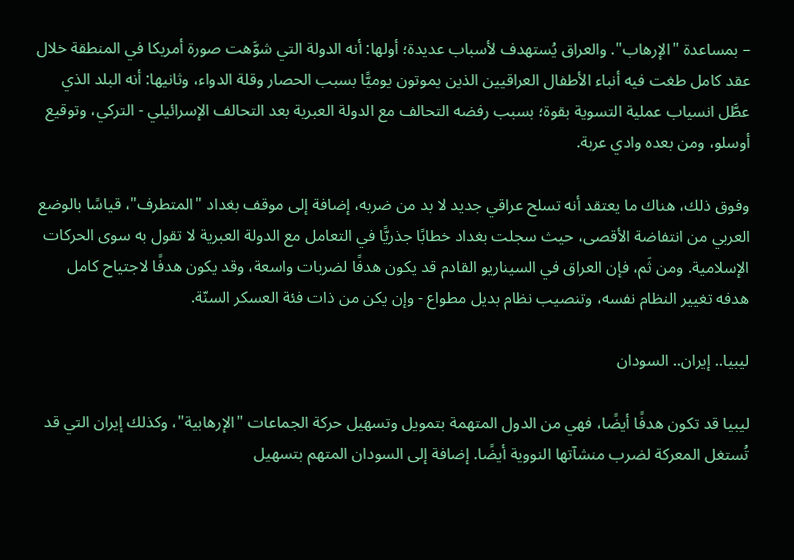– بمساعدة "الإرهاب". والعراق يُستهدف لأسباب عديدة؛ أولها: أنه الدولة التي شوَّهت صورة أمريكا في المنطقة خلال عقد كامل طغت فيه أنباء الأطفال العراقيين الذين يموتون يوميًّا بسبب الحصار وقلة الدواء، وثانيها: أنه البلد الذي عطَّل انسياب عملية التسوية بقوة؛ بسبب رفضه التحالف مع الدولة العبرية بعد التحالف الإسرائيلي - التركي، وتوقيع أوسلو، ومن بعده وادي عربة.

وفوق ذلك، هناك ما يعتقد أنه تسلح عراقي جديد لا بد من ضربه، إضافة إلى موقف بغداد "المتطرف"، قياسًا بالوضع العربي من انتفاضة الأقصى، حيث سجلت بغداد خطابًا جذريًّا في التعامل مع الدولة العبرية لا تقول به سوى الحركات الإسلامية. ومن ثَم، فإن العراق في السيناريو القادم قد يكون هدفًا لضربات واسعة، وقد يكون هدفًا لاجتياح كامل هدفه تغيير النظام نفسه، وتنصيب نظام بديل مطواع - وإن يكن من ذات فئة العسكر السنّة.

ليبيا.. إيران.. السودان

ليبيا قد تكون هدفًا أيضًا، فهي من الدول المتهمة بتمويل وتسهيل حركة الجماعات "الإرهابية"، وكذلك إيران التي قد تُستغل المعركة لضرب منشآتها النووية أيضًا. إضافة إلى السودان المتهم بتسهيل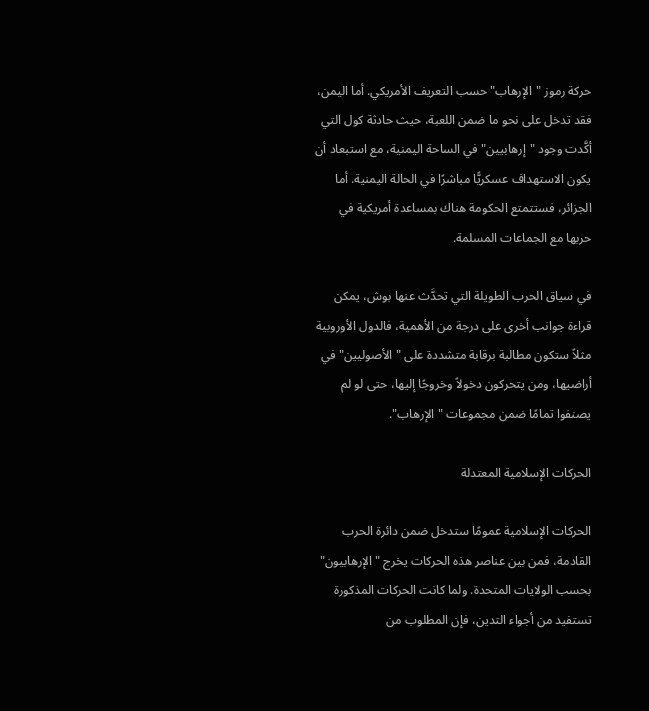حركة رموز "الإرهاب" حسب التعريف الأمريكي. أما اليمن، فقد تدخل على نحو ما ضمن اللعبة، حيث حادثة كول التي أكَّدت وجود "إرهابيين" في الساحة اليمنية، مع استبعاد أن يكون الاستهداف عسكريًّا مباشرًا في الحالة اليمنية. أما الجزائر، فستتمتع الحكومة هناك بمساعدة أمريكية في حربها مع الجماعات المسلمة.

في سياق الحرب الطويلة التي تحدَّث عنها بوش، يمكن قراءة جوانب أخرى على درجة من الأهمية، فالدول الأوروبية مثلاً ستكون مطالبة برقابة متشددة على "الأصوليين" في أراضيها، ومن يتحركون دخولاً وخروجًا إليها، حتى لو لم يصنفوا تمامًا ضمن مجموعات "الإرهاب".

الحركات الإسلامية المعتدلة

الحركات الإسلامية عمومًا ستدخل ضمن دائرة الحرب القادمة، فمن بين عناصر هذه الحركات يخرج "الإرهابيون" بحسب الولايات المتحدة. ولما كانت الحركات المذكورة تستفيد من أجواء التدين، فإن المطلوب من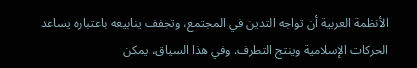الأنظمة العربية أن تواجه التدين في المجتمع، وتجفف ينابيعه باعتباره يساعد الحركات الإسلامية وينتج التطرف. وفي هذا السياق، يمكن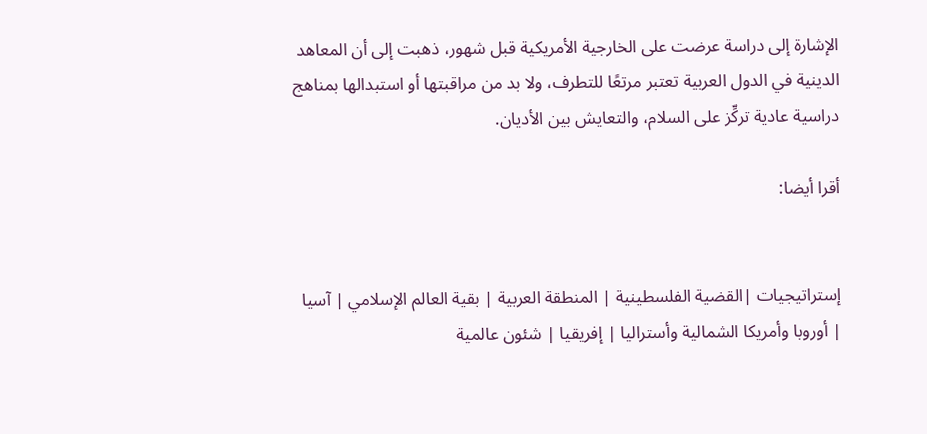الإشارة إلى دراسة عرضت على الخارجية الأمريكية قبل شهور، ذهبت إلى أن المعاهد الدينية في الدول العربية تعتبر مرتعًا للتطرف، ولا بد من مراقبتها أو استبدالها بمناهج دراسية عادية تركِّز على السلام، والتعايش بين الأديان.

أقرا أيضا:


إستراتيجيات |القضية الفلسطينية | المنطقة العربية | بقية العالم الإسلامي | آسيا | أوروبا وأمريكا الشمالية وأستراليا | إفريقيا | شئون عالمية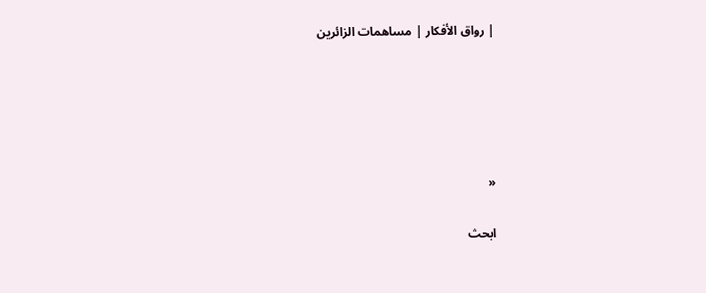| رواق الأفكار | مساهمات الزائرين





«

ابحث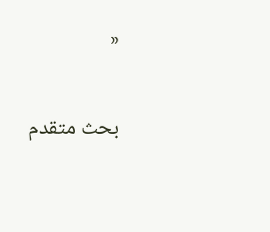«

بحث متقدم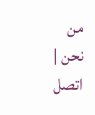من نحن | اتصل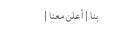بنا | أعلن معنا |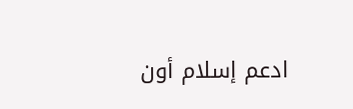ادعم إسلام أون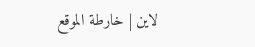لاين | خارطة الموقع